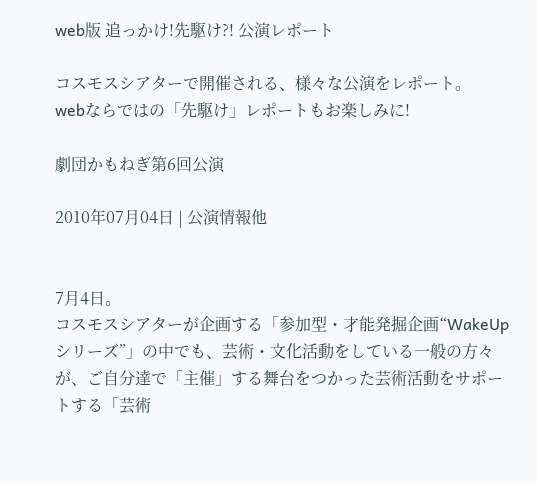web版 追っかけ!先駆け?! 公演レポート

コスモスシアターで開催される、様々な公演をレポート。
webならではの「先駆け」レポートもお楽しみに!

劇団かもねぎ第6回公演

2010年07月04日 | 公演情報他


7月4日。
コスモスシアターが企画する「参加型・才能発掘企画“WakeUpシリーズ”」の中でも、芸術・文化活動をしている一般の方々が、ご自分達で「主催」する舞台をつかった芸術活動をサポートする「芸術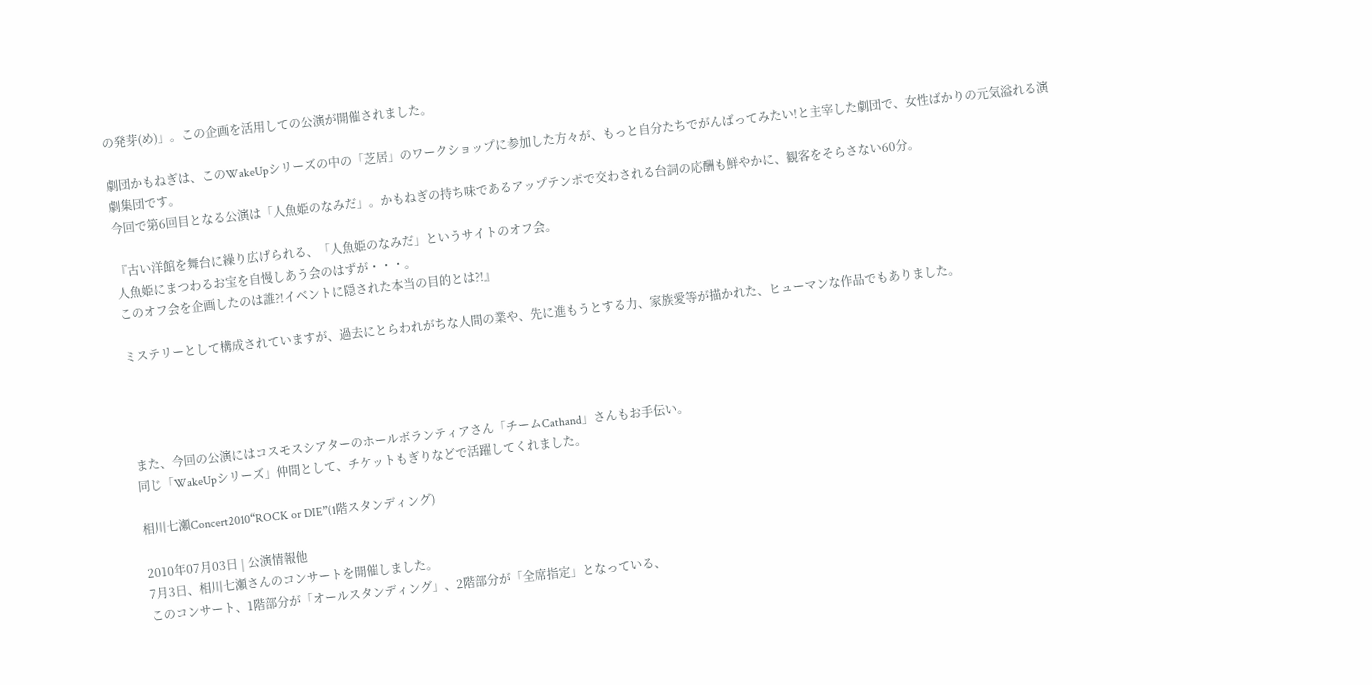の発芽(め)」。この企画を活用しての公演が開催されました。

劇団かもねぎは、このWakeUpシリーズの中の「芝居」のワークショップに参加した方々が、もっと自分たちでがんばってみたい!と主宰した劇団で、女性ばかりの元気溢れる演劇集団です。
今回で第6回目となる公演は「人魚姫のなみだ」。かもねぎの持ち味であるアップテンポで交わされる台詞の応酬も鮮やかに、観客をそらさない60分。

『古い洋館を舞台に繰り広げられる、「人魚姫のなみだ」というサイトのオフ会。
人魚姫にまつわるお宝を自慢しあう会のはずが・・・。
このオフ会を企画したのは誰?!イベントに隠された本当の目的とは?!』

ミステリーとして構成されていますが、過去にとらわれがちな人間の業や、先に進もうとする力、家族愛等が描かれた、ヒューマンな作品でもありました。




また、今回の公演にはコスモスシアターのホールボランティアさん「チームCathand」さんもお手伝い。
同じ「WakeUpシリーズ」仲間として、チケットもぎりなどで活躍してくれました。

相川七瀬Concert2010“ROCK or DIE”(1階スタンディング)

2010年07月03日 | 公演情報他
7月3日、相川七瀬さんのコンサートを開催しました。
このコンサート、1階部分が「オールスタンディング」、2階部分が「全席指定」となっている、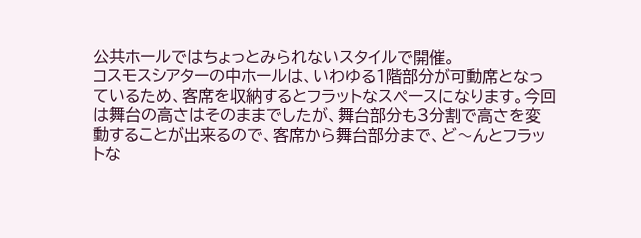公共ホールではちょっとみられないスタイルで開催。
コスモスシアターの中ホールは、いわゆる1階部分が可動席となっているため、客席を収納するとフラットなスペースになります。今回は舞台の高さはそのままでしたが、舞台部分も3分割で高さを変動することが出来るので、客席から舞台部分まで、ど〜んとフラットな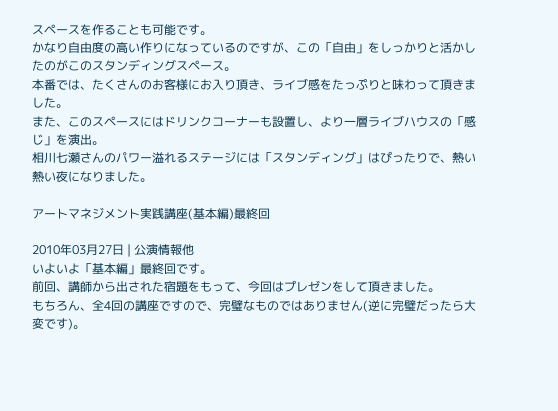スペースを作ることも可能です。
かなり自由度の高い作りになっているのですが、この「自由」をしっかりと活かしたのがこのスタンディングスペース。
本番では、たくさんのお客様にお入り頂き、ライブ感をたっぷりと味わって頂きました。
また、このスペースにはドリンクコーナーも設置し、より一層ライブハウスの「感じ」を演出。
相川七瀬さんのパワー溢れるステージには「スタンディング」はぴったりで、熱い熱い夜になりました。

アートマネジメント実践講座(基本編)最終回

2010年03月27日 | 公演情報他
いよいよ「基本編」最終回です。
前回、講師から出された宿題をもって、今回はプレゼンをして頂きました。
もちろん、全4回の講座ですので、完璧なものではありません(逆に完璧だったら大変です)。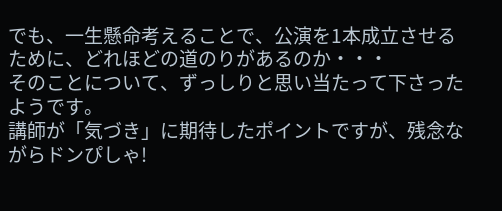でも、一生懸命考えることで、公演を1本成立させるために、どれほどの道のりがあるのか・・・
そのことについて、ずっしりと思い当たって下さったようです。
講師が「気づき」に期待したポイントですが、残念ながらドンぴしゃ!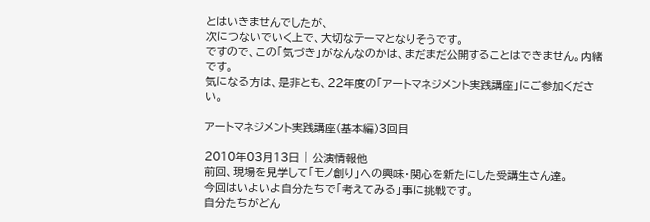とはいきませんでしたが、
次につないでいく上で、大切なテーマとなりそうです。
ですので、この「気づき」がなんなのかは、まだまだ公開することはできません。内緒です。
気になる方は、是非とも、22年度の「アートマネジメント実践講座」にご参加ください。

アートマネジメント実践講座(基本編)3回目

2010年03月13日 | 公演情報他
前回、現場を見学して「モノ創り」への興味・関心を新たにした受講生さん達。
今回はいよいよ自分たちで「考えてみる」事に挑戦です。
自分たちがどん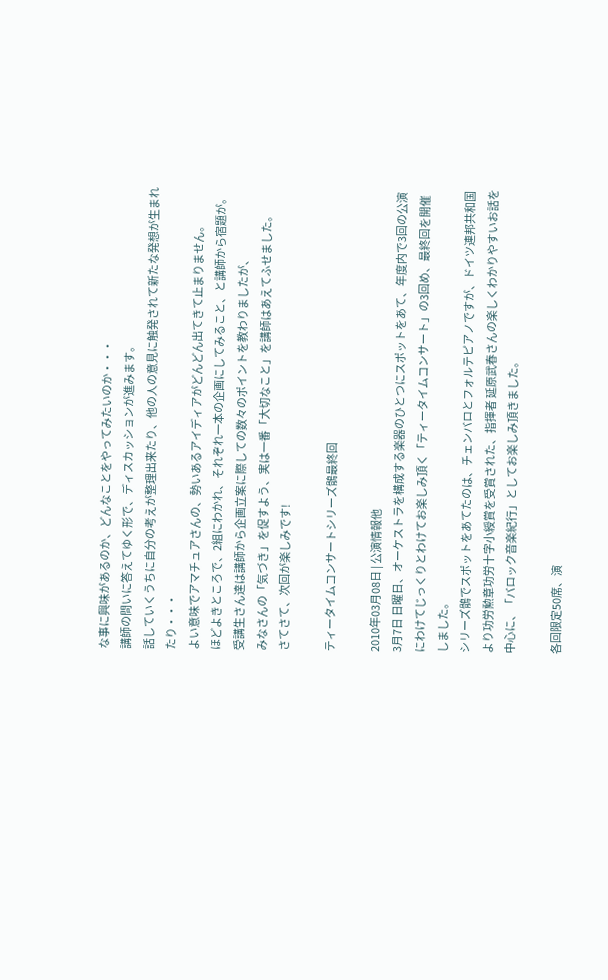な事に興味があるのか、どんなことをやってみたいのか・・・
講師の問いに答えてゆく形で、ディスカッションが進みます。
話していくうちに自分の考えが整理出来たり、他の人の意見に触発されて新たな発想が生まれたり・・・
よい意味でアマチュアさんの、勢いあるアイディアがどんどん出てきて止まりません。
ほどよきところで、2組にわかれ、それぞれ一本の企画にしてみること、と講師から宿題が。
受講生さん達は講師から企画立案に際しての数々のポイントを教わりましたが、
みなさんの「気づき」を促すよう、実は一番「大切なこと」を講師はあえてふせました。
さてさて、次回が楽しみです!

ティータイムコンサートシリーズ鶻最終回

2010年03月08日 | 公演情報他
3月7日 日曜日、オーケストラを構成する楽器のひとつにスポットをあて、年度内で3回の公演にわけてじっくりとわけてお楽しみ頂く「ティータイムコンサート」の3回め、最終回を開催しました。
シリーズ鶻でスポットをあてたのは、チェンバロとフォルテピアノですが、ドイツ連邦共和国より功労勲章功労十字小綬賞を受賞された、指揮者 延原武春さんの楽しくわかりやすいお話を中心に、「バロック音楽紀行」としてお楽しみ頂きました。

各回限定50席、演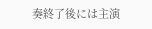奏終了後には主演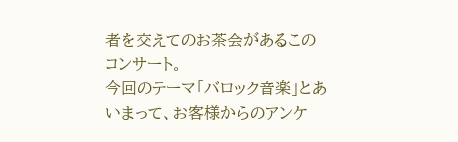者を交えてのお茶会があるこのコンサート。
今回のテーマ「バロック音楽」とあいまって、お客様からのアンケ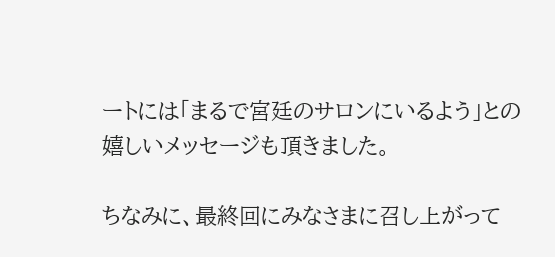ートには「まるで宮廷のサロンにいるよう」との嬉しいメッセージも頂きました。

ちなみに、最終回にみなさまに召し上がって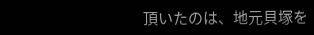頂いたのは、地元貝塚を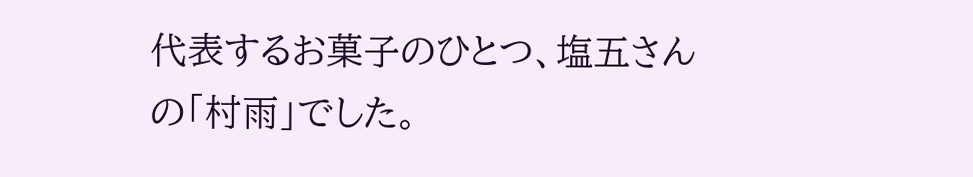代表するお菓子のひとつ、塩五さんの「村雨」でした。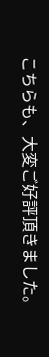こちらも、大変ご好評頂きました。